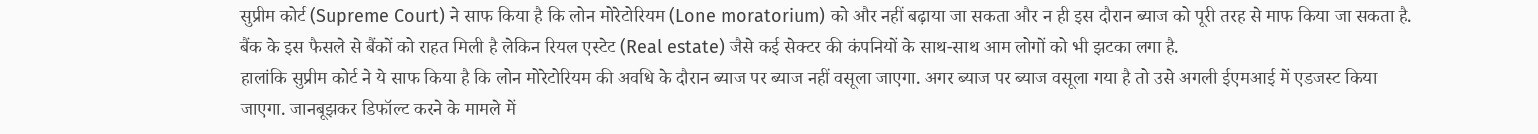सुप्रीम कोर्ट (Supreme Court) ने साफ किया है कि लोन मोरेटोरियम (Lone moratorium) को और नहीं बढ़ाया जा सकता और न ही इस दौरान ब्याज को पूरी तरह से माफ किया जा सकता है. बैंक के इस फैसले से बैंकों को राहत मिली है लेकिन रियल एस्टेट (Real estate) जैसे कई सेक्टर की कंपनियों के साथ-साथ आम लोगों को भी झटका लगा है.
हालांकि सुप्रीम कोर्ट ने ये साफ किया है कि लोन मोरेटोरियम की अवधि के दौरान ब्याज पर ब्याज नहीं वसूला जाएगा. अगर ब्याज पर ब्याज वसूला गया है तो उसे अगली ईएमआई में एडजस्ट किया जाएगा. जानबूझकर डिफॉल्ट करने के मामले में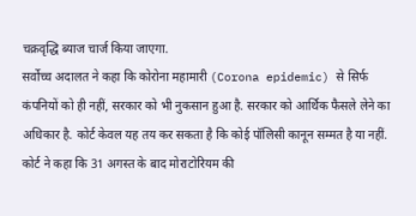चक्रवृद्धि ब्याज चार्ज किया जाएगा.
सर्वोच्च अदालत ने कहा कि कोरोना महामारी (Corona epidemic) से सिर्फ कंपनियों को ही नहीं, सरकार को भी नुकसान हुआ है. सरकार को आर्थिक फैसले लेने का अधिकार है. कोर्ट केवल यह तय कर सकता है कि कोई पॉलिसी कानून सम्मत है या नहीं. कोर्ट ने कहा कि 31 अगस्त के बाद मोराटोरियम की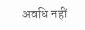अवधि नहीं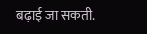बढ़ाई जा सकती.